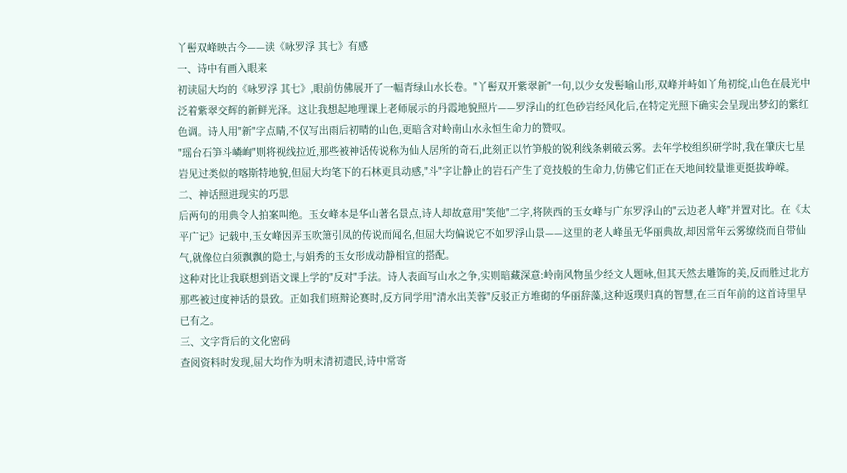丫髻双峰映古今——读《咏罗浮 其七》有感
一、诗中有画入眼来
初读屈大均的《咏罗浮 其七》,眼前仿佛展开了一幅青绿山水长卷。"丫髻双开紫翠新"一句,以少女发髻喻山形,双峰并峙如丫角初绽,山色在晨光中泛着紫翠交辉的新鲜光泽。这让我想起地理课上老师展示的丹霞地貌照片——罗浮山的红色砂岩经风化后,在特定光照下确实会呈现出梦幻的紫红色调。诗人用"新"字点睛,不仅写出雨后初晴的山色,更暗含对岭南山水永恒生命力的赞叹。
"瑶台石笋斗嶙峋"则将视线拉近,那些被神话传说称为仙人居所的奇石,此刻正以竹笋般的锐利线条刺破云雾。去年学校组织研学时,我在肇庆七星岩见过类似的喀斯特地貌,但屈大均笔下的石林更具动感,"斗"字让静止的岩石产生了竞技般的生命力,仿佛它们正在天地间较量谁更挺拔峥嵘。
二、神话照进现实的巧思
后两句的用典令人拍案叫绝。玉女峰本是华山著名景点,诗人却故意用"笑他"二字,将陕西的玉女峰与广东罗浮山的"云边老人峰"并置对比。在《太平广记》记载中,玉女峰因弄玉吹箫引凤的传说而闻名,但屈大均偏说它不如罗浮山景——这里的老人峰虽无华丽典故,却因常年云雾缭绕而自带仙气,就像位白须飘飘的隐士,与娟秀的玉女形成动静相宜的搭配。
这种对比让我联想到语文课上学的"反对"手法。诗人表面写山水之争,实则暗藏深意:岭南风物虽少经文人题咏,但其天然去雕饰的美,反而胜过北方那些被过度神话的景致。正如我们班辩论赛时,反方同学用"清水出芙蓉"反驳正方堆砌的华丽辞藻,这种返璞归真的智慧,在三百年前的这首诗里早已有之。
三、文字背后的文化密码
查阅资料时发现,屈大均作为明末清初遗民,诗中常寄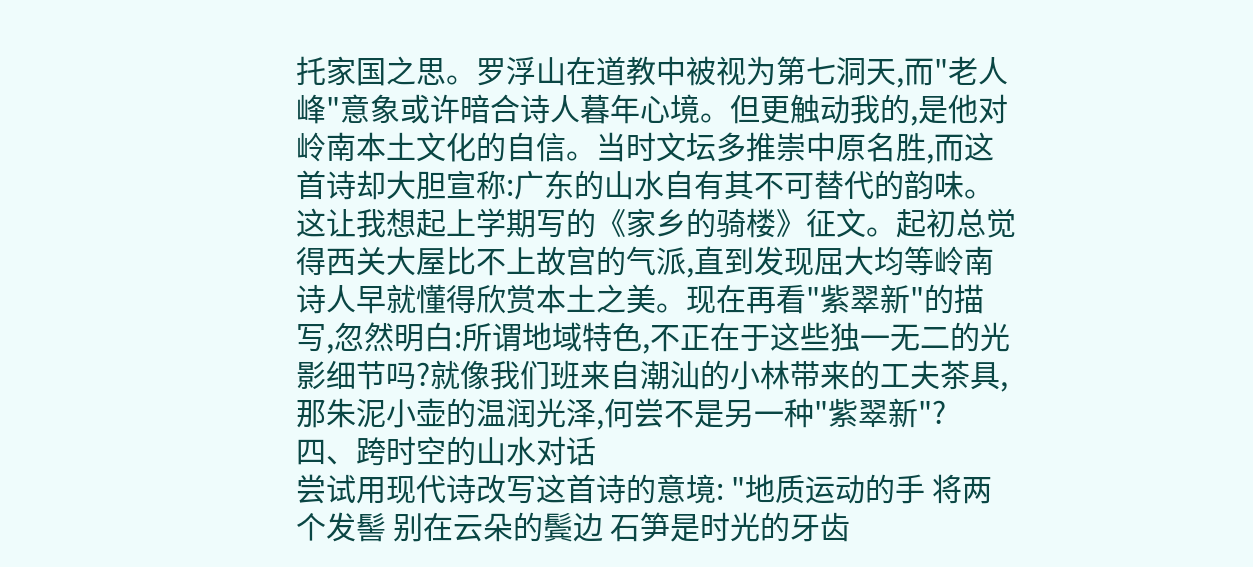托家国之思。罗浮山在道教中被视为第七洞天,而"老人峰"意象或许暗合诗人暮年心境。但更触动我的,是他对岭南本土文化的自信。当时文坛多推崇中原名胜,而这首诗却大胆宣称:广东的山水自有其不可替代的韵味。
这让我想起上学期写的《家乡的骑楼》征文。起初总觉得西关大屋比不上故宫的气派,直到发现屈大均等岭南诗人早就懂得欣赏本土之美。现在再看"紫翠新"的描写,忽然明白:所谓地域特色,不正在于这些独一无二的光影细节吗?就像我们班来自潮汕的小林带来的工夫茶具,那朱泥小壶的温润光泽,何尝不是另一种"紫翠新"?
四、跨时空的山水对话
尝试用现代诗改写这首诗的意境: "地质运动的手 将两个发髻 别在云朵的鬓边 石笋是时光的牙齿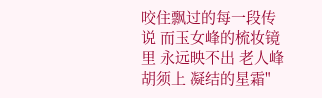咬住飘过的每一段传说 而玉女峰的梳妆镜里 永远映不出 老人峰胡须上 凝结的星霜"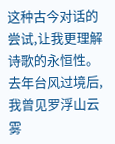这种古今对话的尝试,让我更理解诗歌的永恒性。去年台风过境后,我曾见罗浮山云雾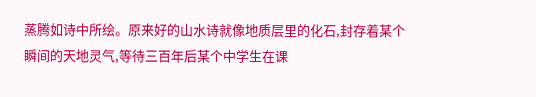蒸腾如诗中所绘。原来好的山水诗就像地质层里的化石,封存着某个瞬间的天地灵气,等待三百年后某个中学生在课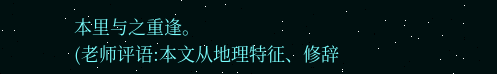本里与之重逢。
(老师评语:本文从地理特征、修辞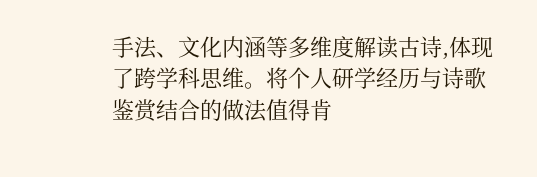手法、文化内涵等多维度解读古诗,体现了跨学科思维。将个人研学经历与诗歌鉴赏结合的做法值得肯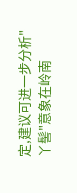定,建议可进一步分析"丫髻"意象在岭南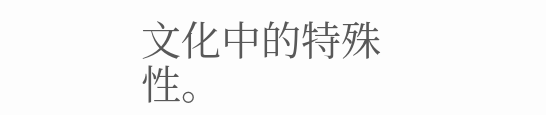文化中的特殊性。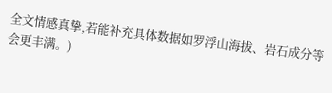全文情感真挚,若能补充具体数据如罗浮山海拔、岩石成分等会更丰满。)